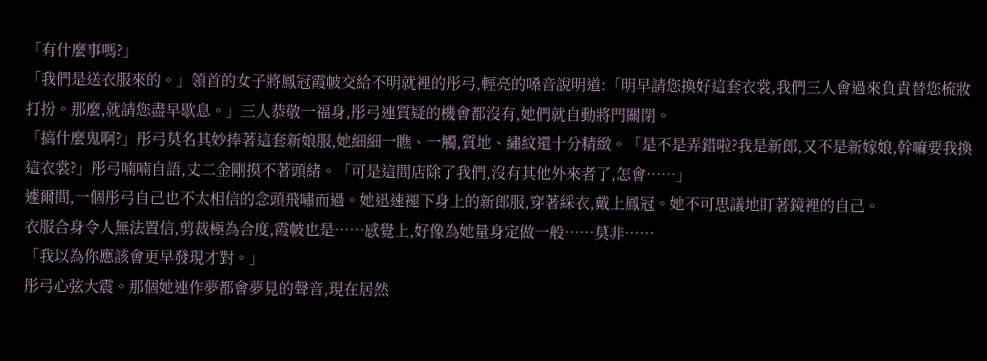「有什麼事嗎?」
「我們是送衣服來的。」領首的女子將鳳冠霞帔交給不明就裡的彤弓,輕亮的嗓音說明道:「明早請您換好這套衣裳,我們三人會過來負責替您梳妝打扮。那麼,就請您盡早歇息。」三人恭敬一福身,彤弓連質疑的機會都沒有,她們就自動將門關閉。
「搞什麼鬼啊?」彤弓莫名其妙捧著這套新娘服,她細細一瞧、一觸,質地、繡紋還十分精緻。「是不是弄錯啦?我是新郎,又不是新嫁娘,幹嘛要我換這衣裳?」彤弓喃喃自語,丈二金剛摸不著頭緒。「可是這間店除了我們,沒有其他外來者了,怎會……」
遽爾間,一個彤弓自己也不太相信的念頭飛嘯而過。她迅速褪下身上的新郎服,穿著綵衣,戴上鳳冠。她不可思議地盯著鏡裡的自己。
衣服合身令人無法置信,剪裁極為合度,霞帔也是……感覺上,好像為她量身定做一般……莫非……
「我以為你應該會更早發現才對。」
彤弓心弦大震。那個她連作夢都會夢見的聲音,現在居然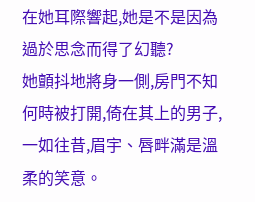在她耳際響起,她是不是因為過於思念而得了幻聽?
她顫抖地將身一側,房門不知何時被打開,倚在其上的男子,一如往昔,眉宇、唇畔滿是溫柔的笑意。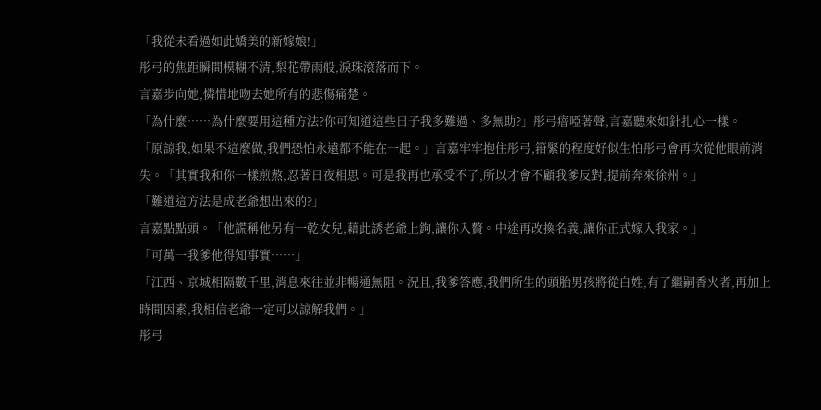「我從未看過如此嬌美的新嫁娘!」
彤弓的焦距瞬間模糊不清,梨花帶雨般,淚珠滾落而下。
言嘉步向她,憐惜地吻去她所有的悲傷痛楚。
「為什麼……為什麼要用這種方法?你可知道這些日子我多難過、多無助?」彤弓瘖啞著聲,言嘉聽來如針扎心一樣。
「原諒我,如果不這麼做,我們恐怕永遠都不能在一起。」言嘉牢牢抱住彤弓,箝緊的程度好似生怕彤弓會再次從他眼前消失。「其實我和你一樣煎熬,忍著日夜相思。可是我再也承受不了,所以才會不顧我爹反對,提前奔來徐州。」
「難道這方法是成老爺想出來的?」
言嘉點點頭。「他謊稱他另有一乾女兒,藉此誘老爺上鉤,讓你入贅。中途再改換名義,讓你正式嫁入我家。」
「可萬一我爹他得知事實……」
「江西、京城相隔數千里,消息來往並非暢通無阻。況且,我爹答應,我們所生的頭胎男孩將從白姓,有了繼嗣香火者,再加上時間因素,我相信老爺一定可以諒解我們。」
彤弓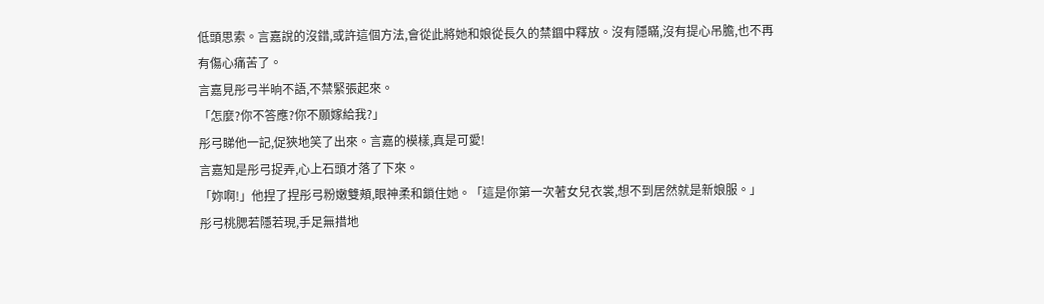低頭思索。言嘉說的沒錯,或許這個方法,會從此將她和娘從長久的禁錮中釋放。沒有隱瞞,沒有提心吊膽,也不再有傷心痛苦了。
言嘉見彤弓半晌不語,不禁緊張起來。
「怎麼?你不答應?你不願嫁給我?」
彤弓睇他一記,促狹地笑了出來。言嘉的模樣,真是可愛!
言嘉知是彤弓捉弄,心上石頭才落了下來。
「妳啊!」他捏了捏彤弓粉嫩雙頰,眼神柔和鎖住她。「這是你第一次著女兒衣裳,想不到居然就是新娘服。」
彤弓桃腮若隱若現,手足無措地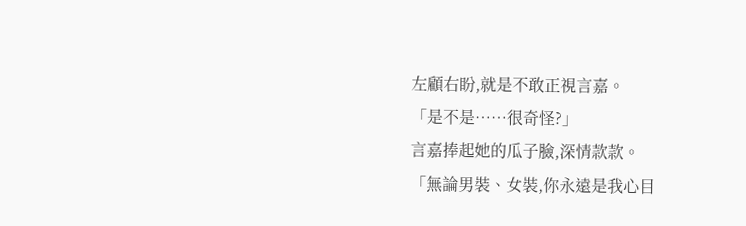左顧右盼,就是不敢正視言嘉。
「是不是……很奇怪?」
言嘉捧起她的瓜子臉,深情款款。
「無論男裝、女裝,你永遠是我心目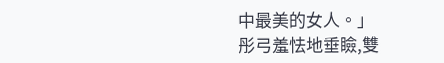中最美的女人。」
彤弓羞怯地垂瞼,雙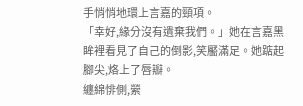手悄悄地環上言嘉的頸項。
「幸好,緣分沒有遺棄我們。」她在言嘉黑眸裡看見了自己的倒影,笑靨滿足。她踮起腳尖,烙上了唇瓣。
纏綿悱側,縈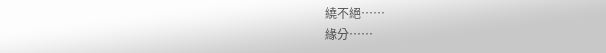繞不絕……
緣分……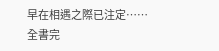早在相遇之際已注定……
全書完